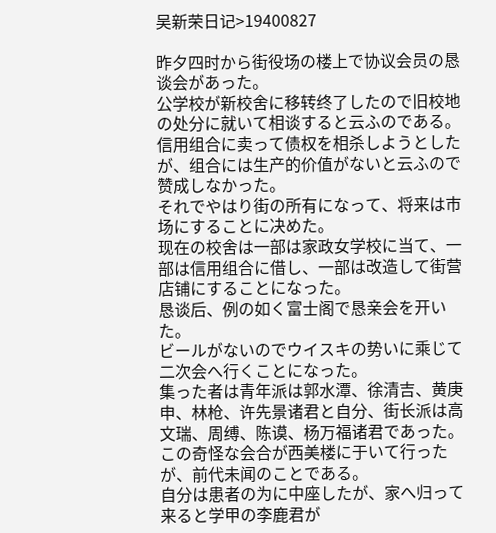吴新荣日记>19400827

昨夕四时から街役场の楼上で协议会员の恳谈会があった。
公学校が新校舍に移转终了したので旧校地の处分に就いて相谈すると云ふのである。
信用组合に卖って债权を相杀しようとしたが、组合には生产的价值がないと云ふので赞成しなかった。
それでやはり街の所有になって、将来は市场にすることに决めた。
现在の校舍は一部は家政女学校に当て、一部は信用组合に借し、一部は改造して街营店铺にすることになった。
恳谈后、例の如く富士阁で恳亲会を开いた。
ビールがないのでウイスキの势いに乘じて二次会へ行くことになった。
集った者は青年派は郭水潭、徐清吉、黄庚申、林枪、许先景诸君と自分、街长派は高文瑞、周缚、陈谟、杨万福诸君であった。
この奇怪な会合が西美楼に于いて行ったが、前代未闻のことである。
自分は患者の为に中座したが、家へ归って来ると学甲の李鹿君が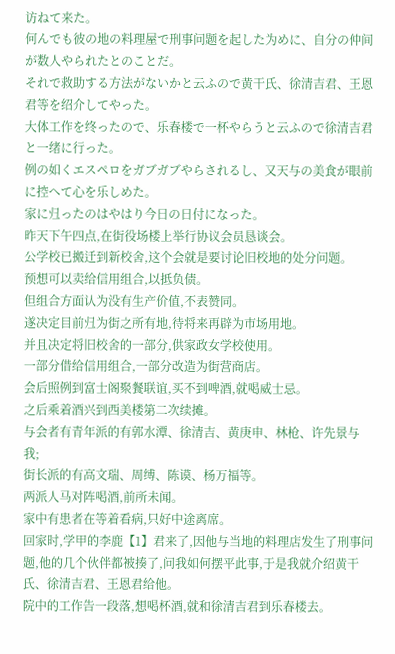访ねて来た。
何んでも彼の地の料理屋で刑事问题を起した为めに、自分の仲间が数人やられたとのことだ。
それで救助する方法がないかと云ふので黄干氏、徐清吉君、王恩君等を绍介してやった。
大体工作を终ったので、乐春楼で一杯やらうと云ふので徐清吉君と一绪に行った。
例の如くエスペロをガブガブやらされるし、又天与の美食が眼前に控へて心を乐しめた。
家に归ったのはやはり今日の日付になった。
昨天下午四点,在街役场楼上举行协议会员恳谈会。
公学校已搬迁到新校舍,这个会就是要讨论旧校地的处分问题。
预想可以卖给信用组合,以抵负债。
但组合方面认为没有生产价值,不表赞同。
遂决定目前归为街之所有地,待将来再辟为市场用地。
并且决定将旧校舍的一部分,供家政女学校使用。
一部分借给信用组合,一部分改造为街营商店。
会后照例到富士阁聚餐联谊,买不到啤酒,就喝威士忌。
之后乘着酒兴到西美楼第二次续摊。
与会者有青年派的有郭水潭、徐清吉、黄庚申、林枪、许先景与我;
街长派的有高文瑞、周缚、陈谟、杨万福等。
两派人马对阵喝酒,前所未闻。
家中有患者在等着看病,只好中途离席。
回家时,学甲的李鹿【1】君来了,因他与当地的料理店发生了刑事问题,他的几个伙伴都被揍了,问我如何摆平此事,于是我就介绍黄干氏、徐清吉君、王恩君给他。
院中的工作告一段落,想喝杯酒,就和徐清吉君到乐春楼去。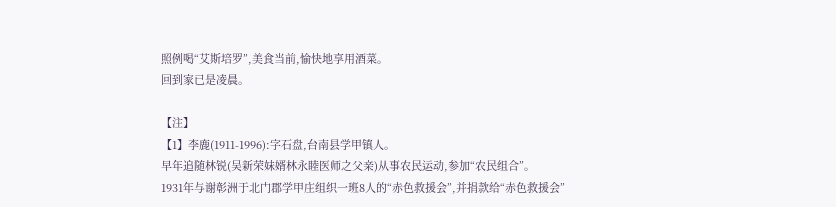照例喝“艾斯培罗”,美食当前,愉快地享用酒菜。
回到家已是凌晨。

【注】
【1】李鹿(1911-1996):字石盘,台南县学甲镇人。
早年追随林锐(吴新荣妹婿林永睦医师之父亲)从事农民运动,参加“农民组合”。
1931年与谢彰洲于北门郡学甲庄组织一班8人的“赤色救援会”,并捐款给“赤色救援会”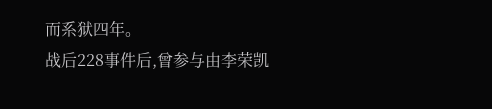而系狱四年。
战后228事件后,曾参与由李荣凯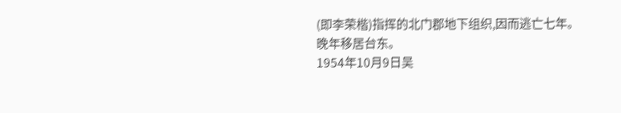(即李荣楷)指挥的北门郡地下组织,因而逃亡七年。
晚年移居台东。
1954年10月9日吴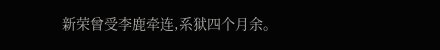新荣曾受李鹿牵连,系狱四个月余。